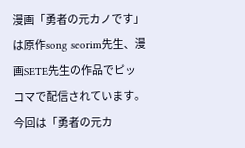漫画「勇者の元カノです」は原作song seorim先生、漫画SETE先生の作品でピッコマで配信されています。
今回は「勇者の元カ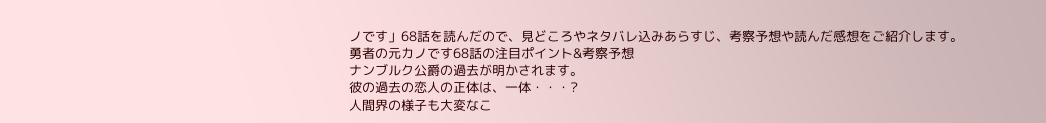ノです」68話を読んだので、見どころやネタバレ込みあらすじ、考察予想や読んだ感想をご紹介します。
勇者の元カノです68話の注目ポイント&考察予想
ナンブルク公爵の過去が明かされます。
彼の過去の恋人の正体は、一体・・・?
人間界の様子も大変なこ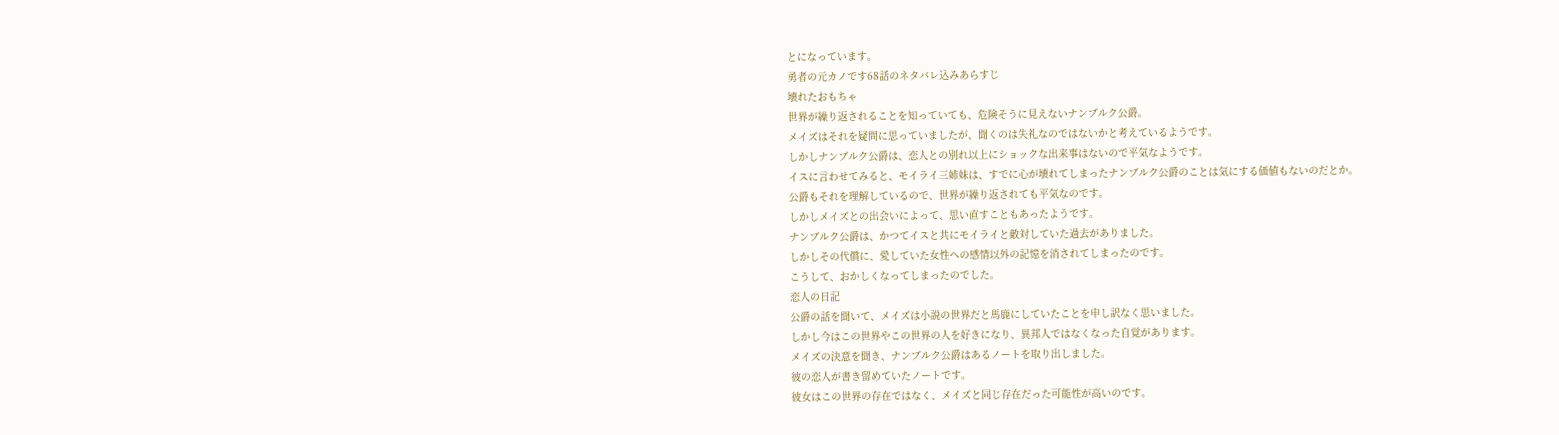とになっています。
勇者の元カノです68話のネタバレ込みあらすじ
壊れたおもちゃ
世界が繰り返されることを知っていても、危険そうに見えないナンブルク公爵。
メイズはそれを疑問に思っていましたが、聞くのは失礼なのではないかと考えているようです。
しかしナンブルク公爵は、恋人との別れ以上にショックな出来事はないので平気なようです。
イスに言わせてみると、モイライ三姉妹は、すでに心が壊れてしまったナンブルク公爵のことは気にする価値もないのだとか。
公爵もそれを理解しているので、世界が繰り返されても平気なのです。
しかしメイズとの出会いによって、思い直すこともあったようです。
ナンブルク公爵は、かつてイスと共にモイライと敵対していた過去がありました。
しかしその代償に、愛していた女性への感情以外の記憶を消されてしまったのです。
こうして、おかしくなってしまったのでした。
恋人の日記
公爵の話を聞いて、メイズは小説の世界だと馬鹿にしていたことを申し訳なく思いました。
しかし今はこの世界やこの世界の人を好きになり、異邦人ではなくなった自覚があります。
メイズの決意を聞き、ナンブルク公爵はあるノートを取り出しました。
彼の恋人が書き留めていたノートです。
彼女はこの世界の存在ではなく、メイズと同じ存在だった可能性が高いのです。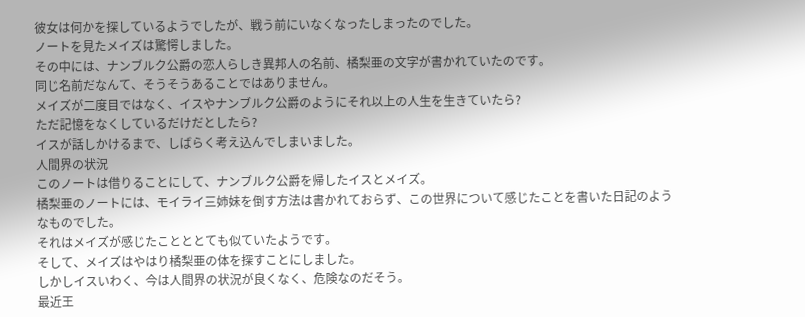彼女は何かを探しているようでしたが、戦う前にいなくなったしまったのでした。
ノートを見たメイズは驚愕しました。
その中には、ナンブルク公爵の恋人らしき異邦人の名前、橘梨亜の文字が書かれていたのです。
同じ名前だなんて、そうそうあることではありません。
メイズが二度目ではなく、イスやナンブルク公爵のようにそれ以上の人生を生きていたら?
ただ記憶をなくしているだけだとしたら?
イスが話しかけるまで、しばらく考え込んでしまいました。
人間界の状況
このノートは借りることにして、ナンブルク公爵を帰したイスとメイズ。
橘梨亜のノートには、モイライ三姉妹を倒す方法は書かれておらず、この世界について感じたことを書いた日記のようなものでした。
それはメイズが感じたことととても似ていたようです。
そして、メイズはやはり橘梨亜の体を探すことにしました。
しかしイスいわく、今は人間界の状況が良くなく、危険なのだそう。
最近王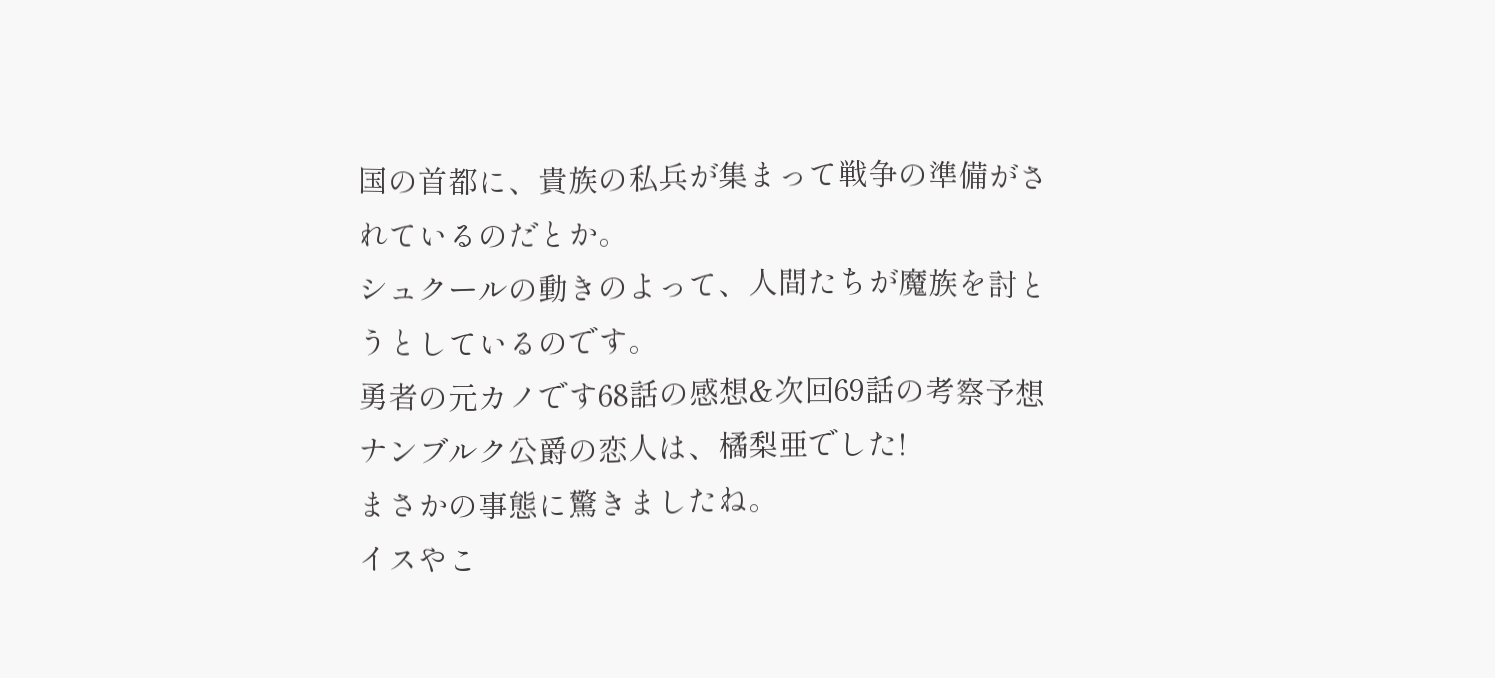国の首都に、貴族の私兵が集まって戦争の準備がされているのだとか。
シュクールの動きのよって、人間たちが魔族を討とうとしているのです。
勇者の元カノです68話の感想&次回69話の考察予想
ナンブルク公爵の恋人は、橘梨亜でした!
まさかの事態に驚きましたね。
イスやこ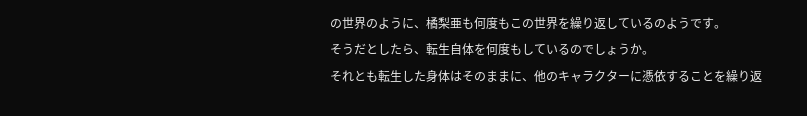の世界のように、橘梨亜も何度もこの世界を繰り返しているのようです。
そうだとしたら、転生自体を何度もしているのでしょうか。
それとも転生した身体はそのままに、他のキャラクターに憑依することを繰り返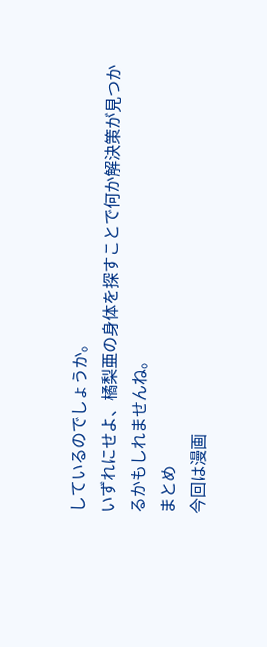しているのでしょうか。
いずれにせよ、橘梨亜の身体を探すことで何か解決策が見つかるかもしれませんね。
まとめ
今回は漫画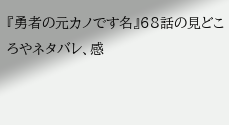『勇者の元カノです名』68話の見どころやネタバレ、感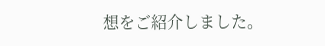想をご紹介しました。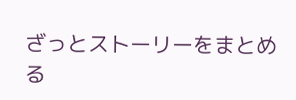ざっとストーリーをまとめる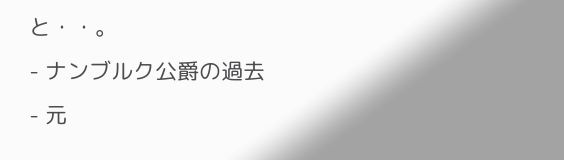と・・。
- ナンブルク公爵の過去
- 元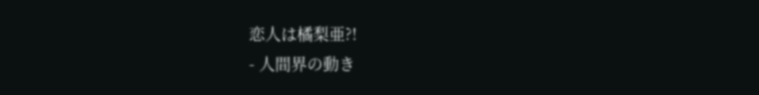恋人は橘梨亜?!
- 人間界の動き